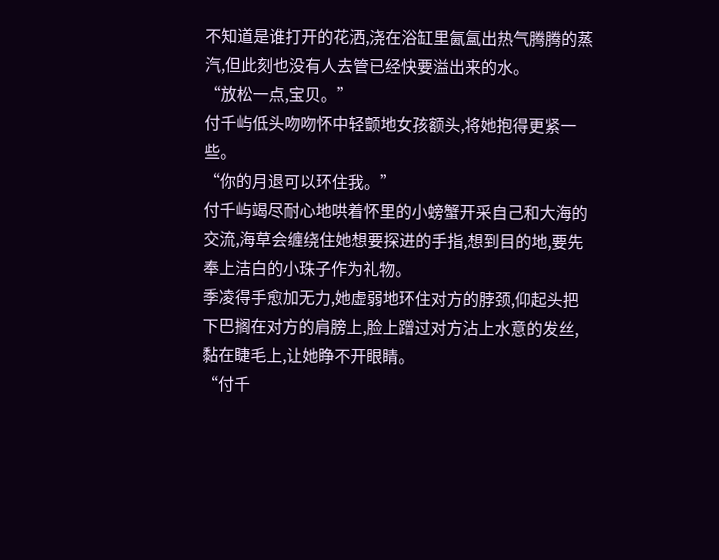不知道是谁打开的花洒,浇在浴缸里氤氲出热气腾腾的蒸汽,但此刻也没有人去管已经快要溢出来的水。
“放松一点,宝贝。”
付千屿低头吻吻怀中轻颤地女孩额头,将她抱得更紧一些。
“你的月退可以环住我。”
付千屿竭尽耐心地哄着怀里的小螃蟹开采自己和大海的交流,海草会缠绕住她想要探进的手指,想到目的地,要先奉上洁白的小珠子作为礼物。
季凌得手愈加无力,她虚弱地环住对方的脖颈,仰起头把下巴搁在对方的肩膀上,脸上蹭过对方沾上水意的发丝,黏在睫毛上,让她睁不开眼睛。
“付千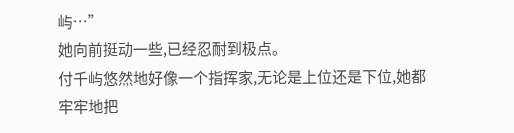屿…”
她向前挺动一些,已经忍耐到极点。
付千屿悠然地好像一个指挥家,无论是上位还是下位,她都牢牢地把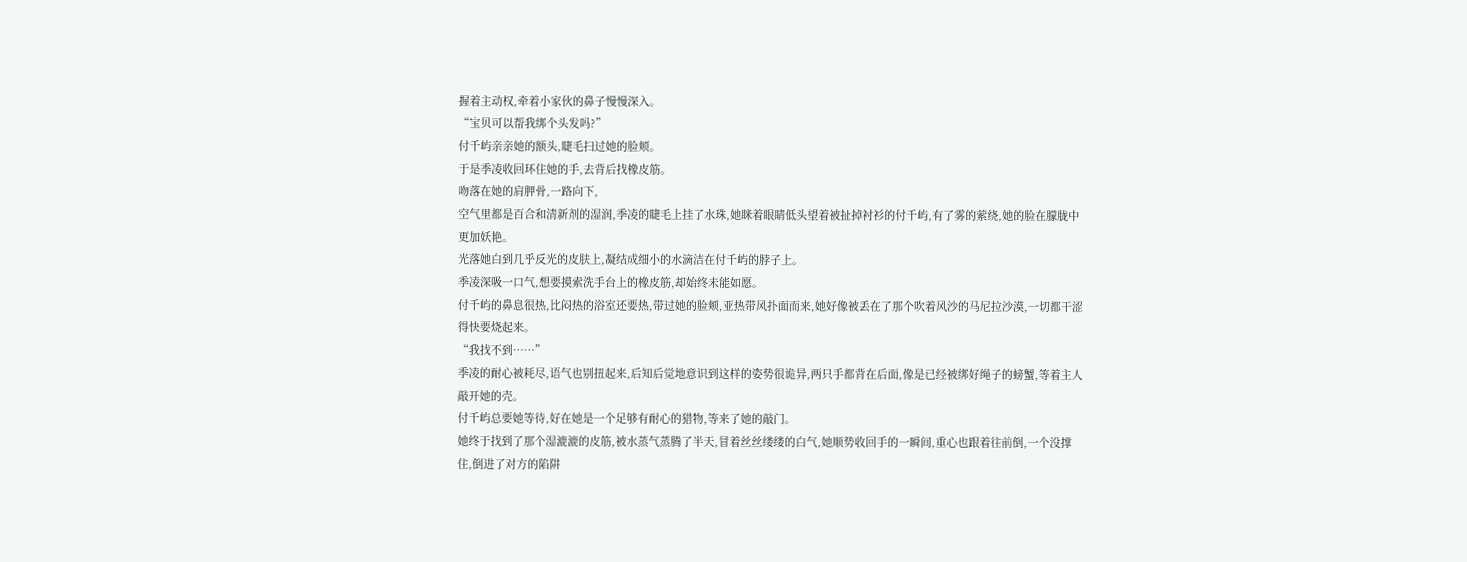握着主动权,牵着小家伙的鼻子慢慢深入。
“宝贝可以帮我绑个头发吗?”
付千屿亲亲她的额头,睫毛扫过她的脸颊。
于是季凌收回环住她的手,去背后找橡皮筋。
吻落在她的肩胛骨,一路向下,
空气里都是百合和清新剂的湿润,季凌的睫毛上挂了水珠,她眯着眼睛低头望着被扯掉衬衫的付千屿,有了雾的萦绕,她的脸在朦胧中更加妖艳。
光落她白到几乎反光的皮肤上,凝结成细小的水滴洁在付千屿的脖子上。
季凌深吸一口气,想要摸索洗手台上的橡皮筋,却始终未能如愿。
付千屿的鼻息很热,比闷热的浴室还要热,带过她的脸颊,亚热带风扑面而来,她好像被丢在了那个吹着风沙的马尼拉沙漠,一切都干涩得快要烧起来。
“我找不到……”
季凌的耐心被耗尽,语气也别扭起来,后知后觉地意识到这样的姿势很诡异,两只手都背在后面,像是已经被绑好绳子的螃蟹,等着主人敲开她的壳。
付千屿总要她等待,好在她是一个足够有耐心的猎物,等来了她的敲门。
她终于找到了那个湿漉漉的皮筋,被水蒸气蒸腾了半天,冒着丝丝缕缕的白气,她顺势收回手的一瞬间,重心也跟着往前倒,一个没撑住,倒进了对方的陷阱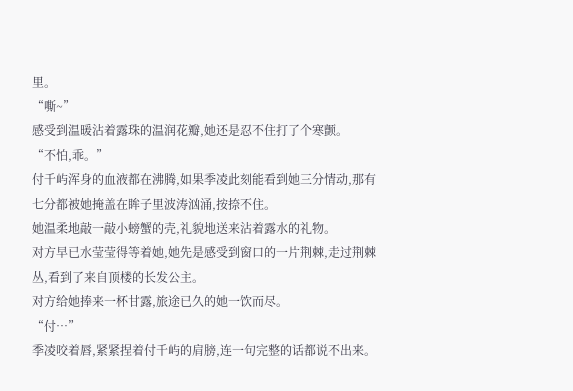里。
“嘶~”
感受到温暖沾着露珠的温润花瓣,她还是忍不住打了个寒颤。
“不怕,乖。”
付千屿浑身的血液都在沸腾,如果季凌此刻能看到她三分情动,那有七分都被她掩盖在眸子里波涛汹涌,按捺不住。
她温柔地敲一敲小螃蟹的壳,礼貌地送来沾着露水的礼物。
对方早已水莹莹得等着她,她先是感受到窗口的一片荆棘,走过荆棘丛,看到了来自顶楼的长发公主。
对方给她捧来一杯甘露,旅途已久的她一饮而尽。
“付…”
季凌咬着唇,紧紧捏着付千屿的肩膀,连一句完整的话都说不出来。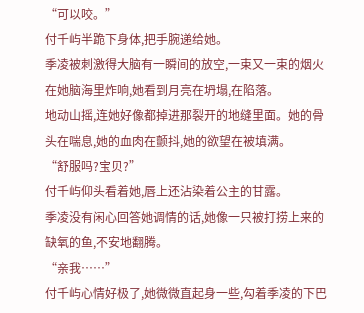“可以咬。”
付千屿半跪下身体,把手腕递给她。
季凌被刺激得大脑有一瞬间的放空,一束又一束的烟火在她脑海里炸响,她看到月亮在坍塌,在陷落。
地动山摇,连她好像都掉进那裂开的地缝里面。她的骨头在喘息,她的血肉在颤抖,她的欲望在被填满。
“舒服吗?宝贝?”
付千屿仰头看着她,唇上还沾染着公主的甘露。
季凌没有闲心回答她调情的话,她像一只被打捞上来的缺氧的鱼,不安地翻腾。
“亲我……”
付千屿心情好极了,她微微直起身一些,勾着季凌的下巴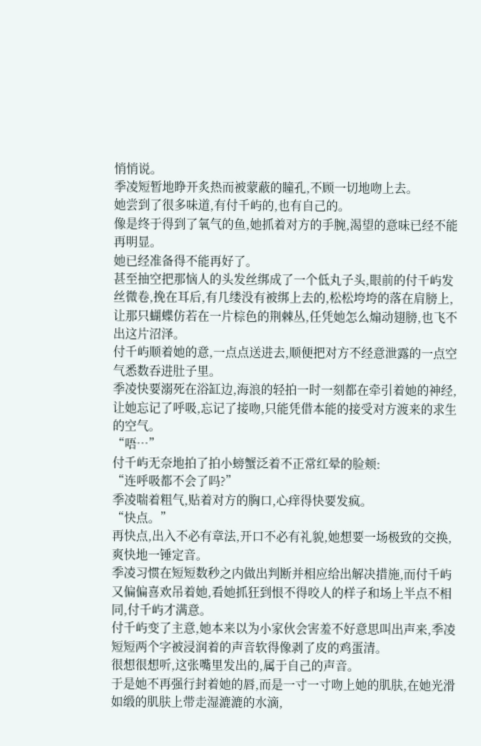悄悄说。
季凌短暂地睁开炙热而被蒙蔽的瞳孔,不顾一切地吻上去。
她尝到了很多味道,有付千屿的,也有自己的。
像是终于得到了氧气的鱼,她抓着对方的手腕,渴望的意味已经不能再明显。
她已经准备得不能再好了。
甚至抽空把那恼人的头发丝绑成了一个低丸子头,眼前的付千屿发丝微卷,挽在耳后,有几缕没有被绑上去的,松松垮垮的落在肩膀上,让那只蝴蝶仿若在一片棕色的荆棘丛,任凭她怎么煽动翅膀,也飞不出这片沼泽。
付千屿顺着她的意,一点点送进去,顺便把对方不经意泄露的一点空气悉数吞进肚子里。
季凌快要溺死在浴缸边,海浪的轻拍一时一刻都在牵引着她的神经,让她忘记了呼吸,忘记了接吻,只能凭借本能的接受对方渡来的求生的空气。
“唔…”
付千屿无奈地拍了拍小螃蟹泛着不正常红晕的脸颊:
“连呼吸都不会了吗?”
季凌喘着粗气,贴着对方的胸口,心痒得快要发疯。
“快点。”
再快点,出入不必有章法,开口不必有礼貌,她想要一场极致的交换,爽快地一锤定音。
季凌习惯在短短数秒之内做出判断并相应给出解决措施,而付千屿又偏偏喜欢吊着她,看她抓狂到恨不得咬人的样子和场上半点不相同,付千屿才满意。
付千屿变了主意,她本来以为小家伙会害羞不好意思叫出声来,季凌短短两个字被浸润着的声音软得像剥了皮的鸡蛋清。
很想很想听,这张嘴里发出的,属于自己的声音。
于是她不再强行封着她的唇,而是一寸一寸吻上她的肌肤,在她光滑如缎的肌肤上带走湿漉漉的水滴,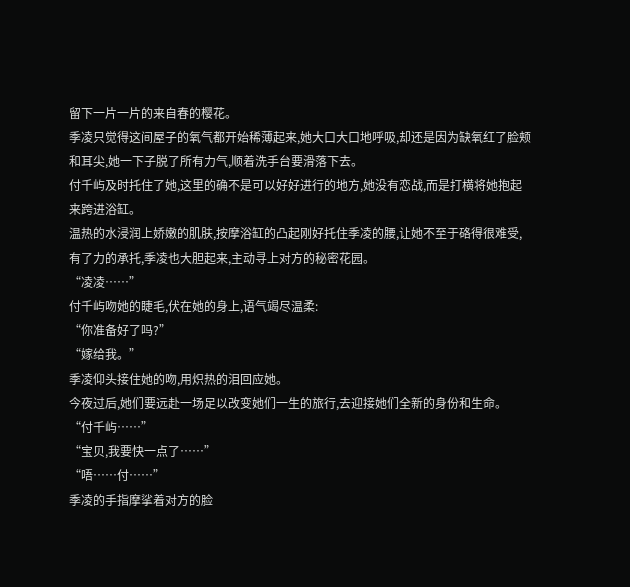留下一片一片的来自春的樱花。
季凌只觉得这间屋子的氧气都开始稀薄起来,她大口大口地呼吸,却还是因为缺氧红了脸颊和耳尖,她一下子脱了所有力气,顺着洗手台要滑落下去。
付千屿及时托住了她,这里的确不是可以好好进行的地方,她没有恋战,而是打横将她抱起来跨进浴缸。
温热的水浸润上娇嫩的肌肤,按摩浴缸的凸起刚好托住季凌的腰,让她不至于硌得很难受,有了力的承托,季凌也大胆起来,主动寻上对方的秘密花园。
“凌凌……”
付千屿吻她的睫毛,伏在她的身上,语气竭尽温柔:
“你准备好了吗?”
“嫁给我。”
季凌仰头接住她的吻,用炽热的泪回应她。
今夜过后,她们要远赴一场足以改变她们一生的旅行,去迎接她们全新的身份和生命。
“付千屿……”
“宝贝,我要快一点了……”
“唔……付……”
季凌的手指摩挲着对方的脸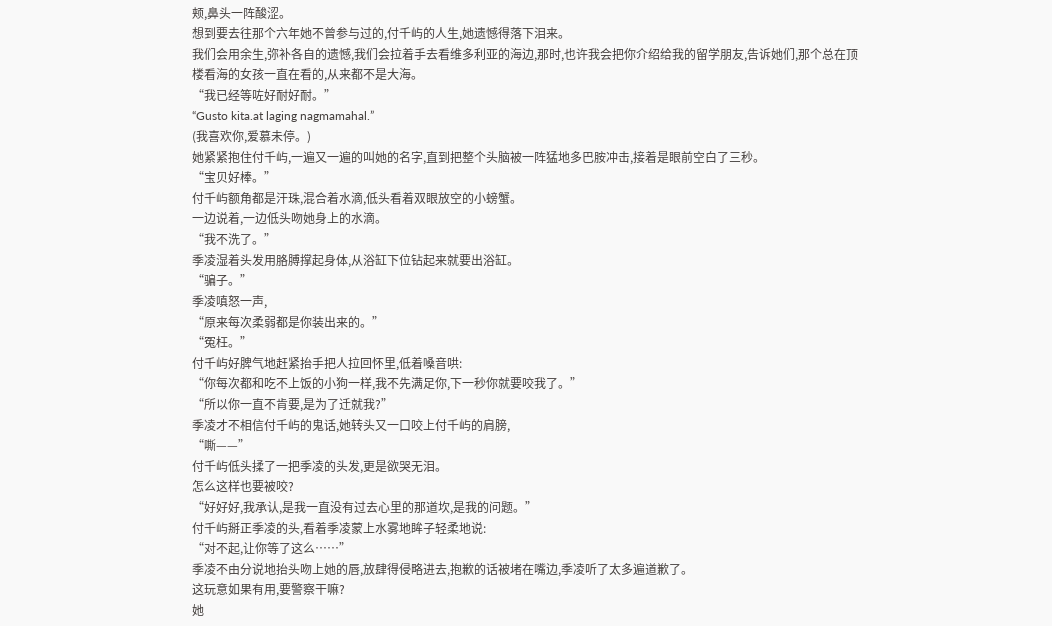颊,鼻头一阵酸涩。
想到要去往那个六年她不曾参与过的,付千屿的人生,她遗憾得落下泪来。
我们会用余生,弥补各自的遗憾,我们会拉着手去看维多利亚的海边,那时,也许我会把你介绍给我的留学朋友,告诉她们,那个总在顶楼看海的女孩一直在看的,从来都不是大海。
“我已经等咗好耐好耐。”
“Gusto kita.at laging nagmamahal.”
(我喜欢你,爱慕未停。)
她紧紧抱住付千屿,一遍又一遍的叫她的名字,直到把整个头脑被一阵猛地多巴胺冲击,接着是眼前空白了三秒。
“宝贝好棒。”
付千屿额角都是汗珠,混合着水滴,低头看着双眼放空的小螃蟹。
一边说着,一边低头吻她身上的水滴。
“我不洗了。”
季凌湿着头发用胳膊撑起身体,从浴缸下位钻起来就要出浴缸。
“骗子。”
季凌嗔怒一声,
“原来每次柔弱都是你装出来的。”
“冤枉。”
付千屿好脾气地赶紧抬手把人拉回怀里,低着嗓音哄:
“你每次都和吃不上饭的小狗一样,我不先满足你,下一秒你就要咬我了。”
“所以你一直不肯要,是为了迁就我?”
季凌才不相信付千屿的鬼话,她转头又一口咬上付千屿的肩膀,
“嘶——”
付千屿低头揉了一把季凌的头发,更是欲哭无泪。
怎么这样也要被咬?
“好好好,我承认,是我一直没有过去心里的那道坎,是我的问题。”
付千屿掰正季凌的头,看着季凌蒙上水雾地眸子轻柔地说:
“对不起,让你等了这么……”
季凌不由分说地抬头吻上她的唇,放肆得侵略进去,抱歉的话被堵在嘴边,季凌听了太多遍道歉了。
这玩意如果有用,要警察干嘛?
她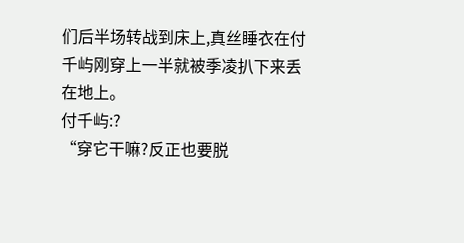们后半场转战到床上,真丝睡衣在付千屿刚穿上一半就被季凌扒下来丢在地上。
付千屿:?
“穿它干嘛?反正也要脱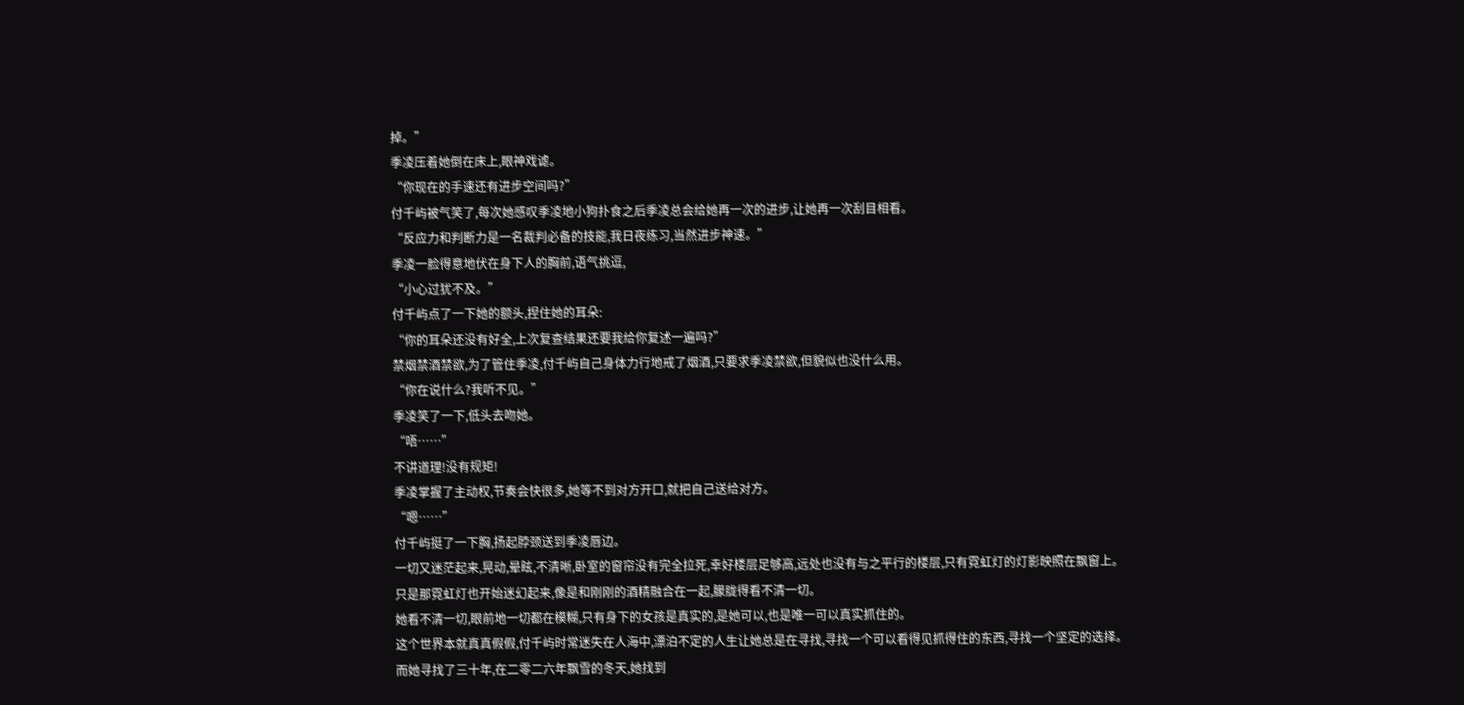掉。”
季凌压着她倒在床上,眼神戏谑。
“你现在的手速还有进步空间吗?”
付千屿被气笑了,每次她感叹季凌地小狗扑食之后季凌总会给她再一次的进步,让她再一次刮目相看。
“反应力和判断力是一名裁判必备的技能,我日夜练习,当然进步神速。”
季凌一脸得意地伏在身下人的胸前,语气挑逗,
“小心过犹不及。”
付千屿点了一下她的额头,捏住她的耳朵:
“你的耳朵还没有好全,上次复查结果还要我给你复述一遍吗?”
禁烟禁酒禁欲,为了管住季凌,付千屿自己身体力行地戒了烟酒,只要求季凌禁欲,但貌似也没什么用。
“你在说什么?我听不见。”
季凌笑了一下,低头去吻她。
“唔……”
不讲道理!没有规矩!
季凌掌握了主动权,节奏会快很多,她等不到对方开口,就把自己送给对方。
“嗯……”
付千屿挺了一下胸,扬起脖颈送到季凌唇边。
一切又迷茫起来,晃动,晕眩,不清晰,卧室的窗帘没有完全拉死,幸好楼层足够高,远处也没有与之平行的楼层,只有霓虹灯的灯影映照在飘窗上。
只是那霓虹灯也开始迷幻起来,像是和刚刚的酒精融合在一起,朦胧得看不清一切。
她看不清一切,眼前地一切都在模糊,只有身下的女孩是真实的,是她可以,也是唯一可以真实抓住的。
这个世界本就真真假假,付千屿时常迷失在人海中,漂泊不定的人生让她总是在寻找,寻找一个可以看得见抓得住的东西,寻找一个坚定的选择。
而她寻找了三十年,在二零二六年飘雪的冬天,她找到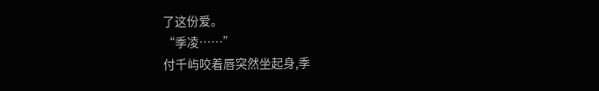了这份爱。
“季凌……”
付千屿咬着唇突然坐起身,季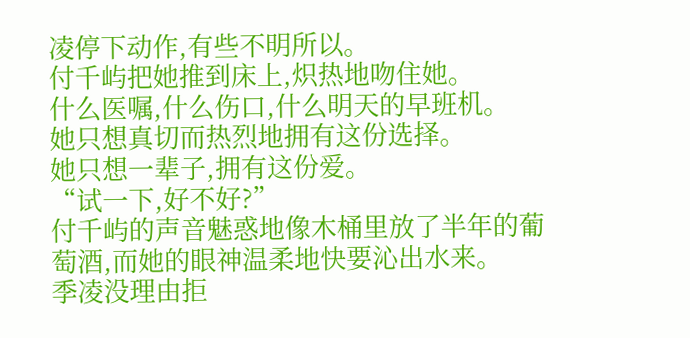凌停下动作,有些不明所以。
付千屿把她推到床上,炽热地吻住她。
什么医嘱,什么伤口,什么明天的早班机。
她只想真切而热烈地拥有这份选择。
她只想一辈子,拥有这份爱。
“试一下,好不好?”
付千屿的声音魅惑地像木桶里放了半年的葡萄酒,而她的眼神温柔地快要沁出水来。
季凌没理由拒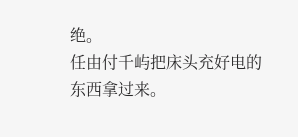绝。
任由付千屿把床头充好电的东西拿过来。